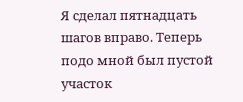Я сделал пятнадцать шагов вправо. Теперь подо мной был пустой участок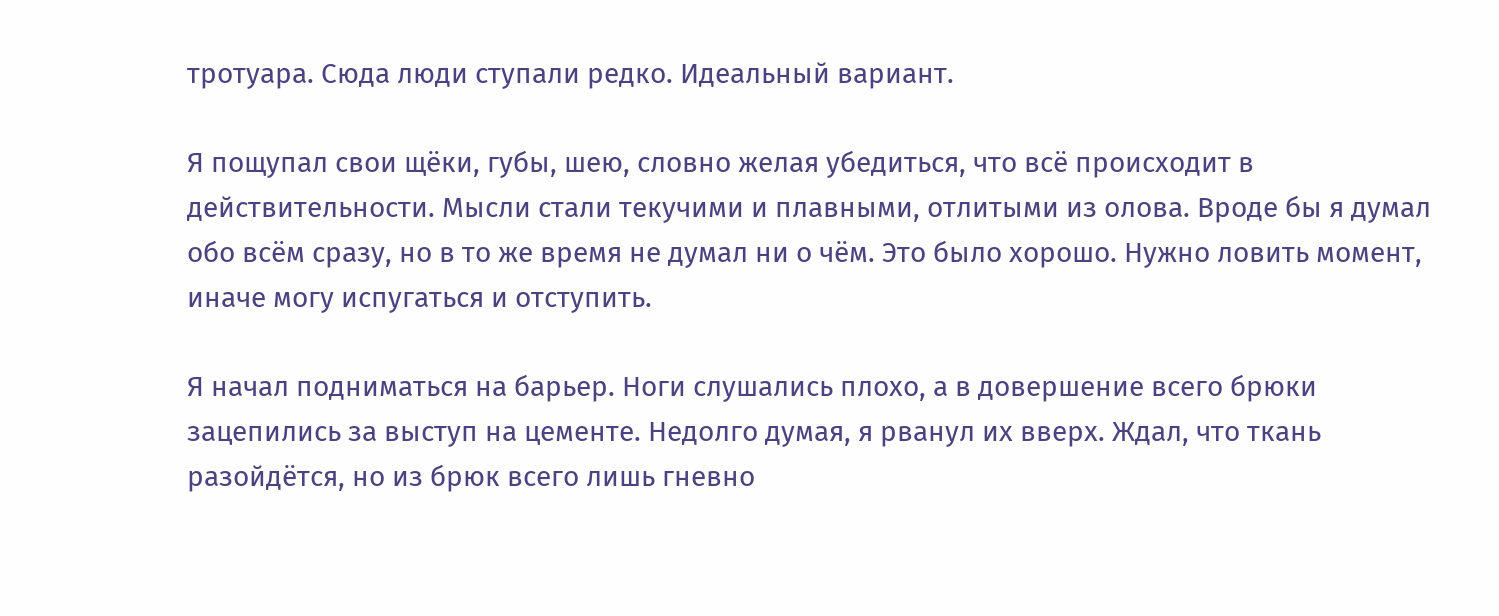тротуара. Сюда люди ступали редко. Идеальный вариант.

Я пощупал свои щёки, губы, шею, словно желая убедиться, что всё происходит в действительности. Мысли стали текучими и плавными, отлитыми из олова. Вроде бы я думал обо всём сразу, но в то же время не думал ни о чём. Это было хорошо. Нужно ловить момент, иначе могу испугаться и отступить.

Я начал подниматься на барьер. Ноги слушались плохо, а в довершение всего брюки зацепились за выступ на цементе. Недолго думая, я рванул их вверх. Ждал, что ткань разойдётся, но из брюк всего лишь гневно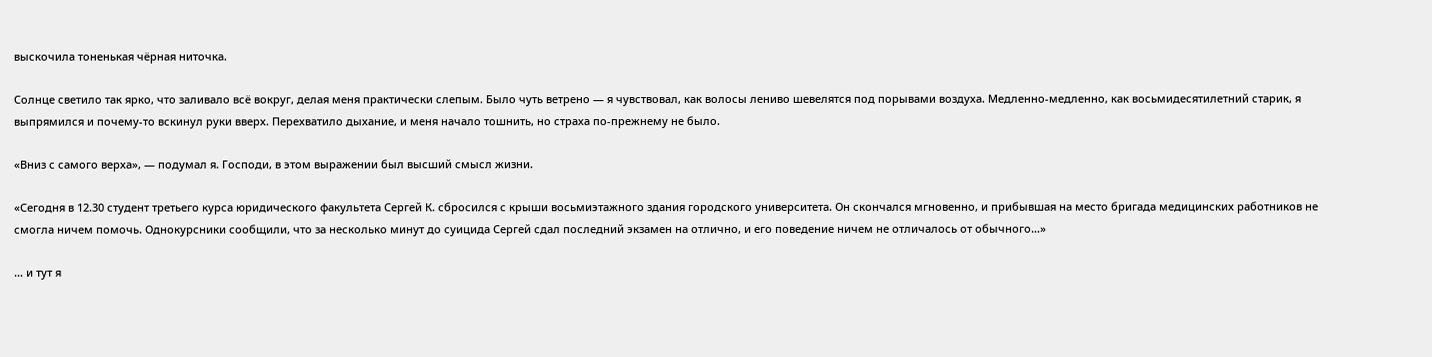выскочила тоненькая чёрная ниточка.

Солнце светило так ярко, что заливало всё вокруг, делая меня практически слепым. Было чуть ветрено — я чувствовал, как волосы лениво шевелятся под порывами воздуха. Медленно-медленно, как восьмидесятилетний старик, я выпрямился и почему-то вскинул руки вверх. Перехватило дыхание, и меня начало тошнить, но страха по-прежнему не было.

«Вниз с самого верха», — подумал я. Господи, в этом выражении был высший смысл жизни.

«Сегодня в 12.30 студент третьего курса юридического факультета Сергей К. сбросился с крыши восьмиэтажного здания городского университета. Он скончался мгновенно, и прибывшая на место бригада медицинских работников не смогла ничем помочь. Однокурсники сообщили, что за несколько минут до суицида Сергей сдал последний экзамен на отлично, и его поведение ничем не отличалось от обычного…»

… и тут я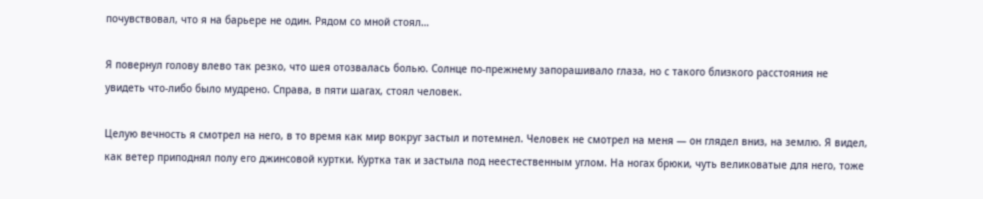почувствовал, что я на барьере не один. Рядом со мной стоял…

Я повернул голову влево так резко, что шея отозвалась болью. Солнце по-прежнему запорашивало глаза, но с такого близкого расстояния не увидеть что-либо было мудрено. Справа, в пяти шагах, стоял человек.

Целую вечность я смотрел на него, в то время как мир вокруг застыл и потемнел. Человек не смотрел на меня — он глядел вниз, на землю. Я видел, как ветер приподнял полу его джинсовой куртки. Куртка так и застыла под неестественным углом. На ногах брюки, чуть великоватые для него, тоже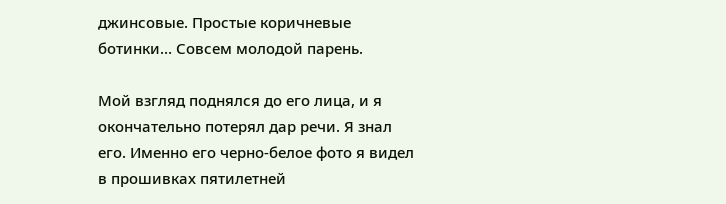джинсовые. Простые коричневые ботинки… Совсем молодой парень.

Мой взгляд поднялся до его лица, и я окончательно потерял дар речи. Я знал его. Именно его черно-белое фото я видел в прошивках пятилетней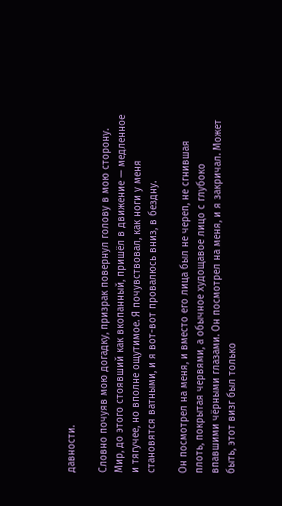давности.

Словно почуяв мою догадку, призрак повернул голову в мою сторону. Мир, до этого стоявший как вкопанный, пришёл в движение — медленное и тягучее, но вполне ощутимое. Я почувствовал, как ноги у меня становятся ватными, и я вот-вот провалюсь вниз, в бездну.

Он посмотрел на меня, и вместо его лица был не череп, не сгнившая плоть, покрытая червями, а обычное худощавое лицо с глубоко впавшими чёрными глазами. Он посмотрел на меня, и я закричал. Может быть, этот визг был только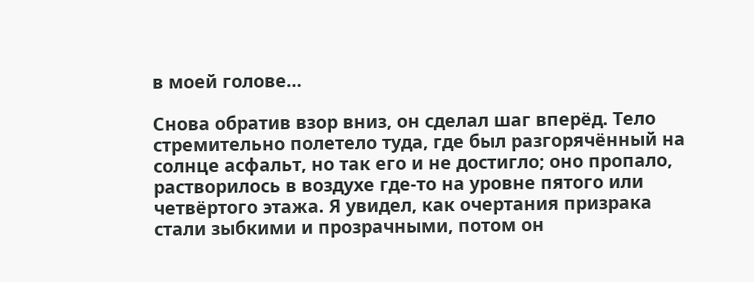в моей голове…

Снова обратив взор вниз, он сделал шаг вперёд. Тело стремительно полетело туда, где был разгорячённый на солнце асфальт, но так его и не достигло; оно пропало, растворилось в воздухе где-то на уровне пятого или четвёртого этажа. Я увидел, как очертания призрака стали зыбкими и прозрачными, потом он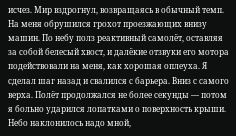исчез. Мир вздрогнул, возвращаясь в обычный темп. На меня обрушился грохот проезжающих внизу машин. По небу полз реактивный самолёт, оставляя за собой белесый хвост, и далёкие отзвуки его мотора подействовали на меня, как хорошая оплеуха. Я сделал шаг назад и свалился с барьера. Вниз с самого верха. Полёт продолжался не более секунды — потом я больно ударился лопатками о поверхность крыши. Небо наклонилось надо мной,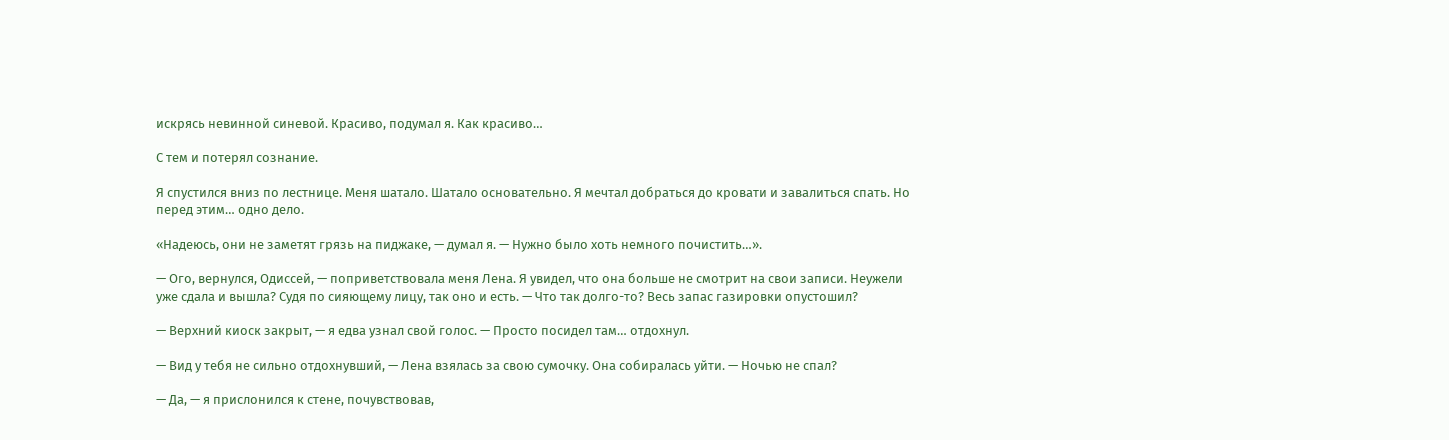искрясь невинной синевой. Красиво, подумал я. Как красиво…

С тем и потерял сознание.

Я спустился вниз по лестнице. Меня шатало. Шатало основательно. Я мечтал добраться до кровати и завалиться спать. Но перед этим… одно дело.

«Надеюсь, они не заметят грязь на пиджаке, — думал я. — Нужно было хоть немного почистить…».

— Ого, вернулся, Одиссей, — поприветствовала меня Лена. Я увидел, что она больше не смотрит на свои записи. Неужели уже сдала и вышла? Судя по сияющему лицу, так оно и есть. — Что так долго-то? Весь запас газировки опустошил?

— Верхний киоск закрыт, — я едва узнал свой голос. — Просто посидел там… отдохнул.

— Вид у тебя не сильно отдохнувший, — Лена взялась за свою сумочку. Она собиралась уйти. — Ночью не спал?

— Да, — я прислонился к стене, почувствовав,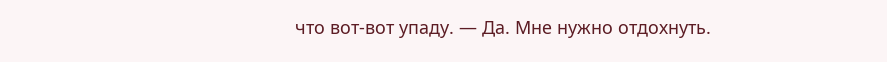что вот-вот упаду. — Да. Мне нужно отдохнуть.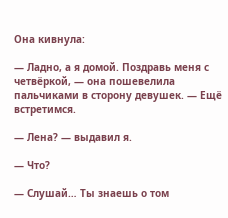Она кивнула:

— Ладно, а я домой. Поздравь меня с четвёркой, — она пошевелила пальчиками в сторону девушек. — Ещё встретимся.

— Лена? — выдавил я.

— Что?

— Слушай… Ты знаешь о том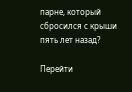парне, который сбросился с крыши пять лет назад?

Перейти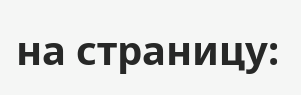на страницу: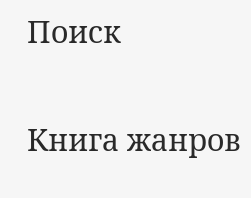Поиск

Книга жанров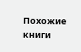Похожие книги